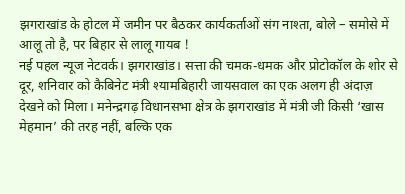झगराखांड के होटल में जमीन पर बैठकर कार्यकर्ताओं संग नाश्ता, बोले – समोसे में आलू तो है, पर बिहार से लालू गायब !
नई पहल न्यूज नेटवर्क। झगराखांड। सत्ता की चमक-धमक और प्रोटोकॉल के शोर से दूर, शनिवार को कैबिनेट मंत्री श्यामबिहारी जायसवाल का एक अलग ही अंदाज़ देखने को मिला। मनेन्द्रगढ़ विधानसभा क्षेत्र के झगराखांड में मंत्री जी किसी ‘खास मेहमान’ की तरह नहीं, बल्कि एक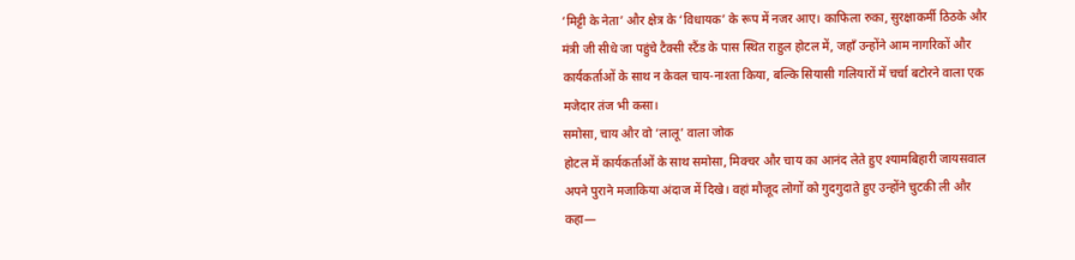‘मिट्टी के नेता’ और क्षेत्र के ‘विधायक’ के रूप में नजर आए। काफिला रुका, सुरक्षाकर्मी ठिठके और मंत्री जी सीधे जा पहुंचे टैक्सी स्टैंड के पास स्थित राहुल होटल में, जहाँ उन्होंने आम नागरिकों और कार्यकर्ताओं के साथ न केवल चाय-नाश्ता किया, बल्कि सियासी गलियारों में चर्चा बटोरने वाला एक मजेदार तंज भी कसा।
समोसा, चाय और वो ‘लालू’ वाला जोक
होटल में कार्यकर्ताओं के साथ समोसा, मिक्चर और चाय का आनंद लेते हुए श्यामबिहारी जायसवाल अपने पुराने मजाकिया अंदाज में दिखे। वहां मौजूद लोगों को गुदगुदाते हुए उन्होंने चुटकी ली और कहा—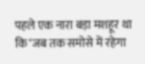पहले एक नारा बड़ा मशहूर था कि ‘जब तक समोसे में रहेगा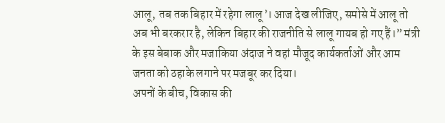आलू, तब तक बिहार में रहेगा लालू’। आज देख लीजिए, समोसे में आलू तो अब भी बरकरार है, लेकिन बिहार की राजनीति से लालू गायब हो गए हैं।” मंत्री के इस बेबाक और मजाकिया अंदाज ने वहां मौजूद कार्यकर्ताओं और आम जनता को ठहाके लगाने पर मजबूर कर दिया।
अपनों के बीच, विकास की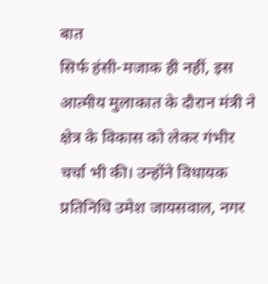बात
सिर्फ हंसी-मजाक ही नहीं, इस आत्मीय मुलाकात के दौरान मंत्री ने क्षेत्र के विकास को लेकर गंभीर चर्चा भी की। उन्होंने विधायक प्रतिनिधि उमेश जायसवाल, नगर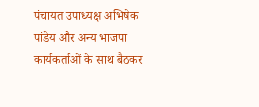पंचायत उपाध्यक्ष अभिषेक पांडेय और अन्य भाजपा कार्यकर्ताओं के साथ बैठकर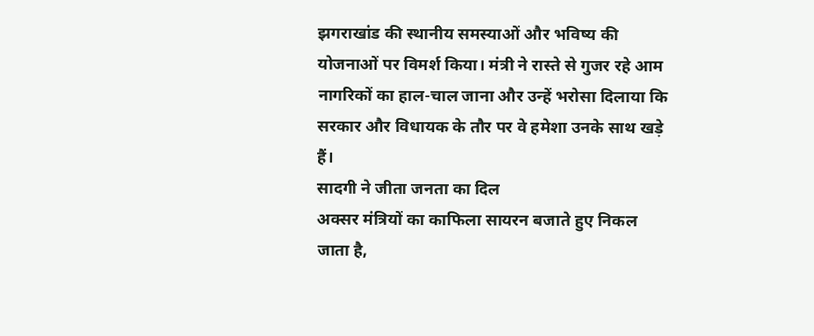झगराखांड की स्थानीय समस्याओं और भविष्य की योजनाओं पर विमर्श किया। मंत्री ने रास्ते से गुजर रहे आम नागरिकों का हाल-चाल जाना और उन्हें भरोसा दिलाया कि सरकार और विधायक के तौर पर वे हमेशा उनके साथ खड़े हैं।
सादगी ने जीता जनता का दिल
अक्सर मंत्रियों का काफिला सायरन बजाते हुए निकल जाता है,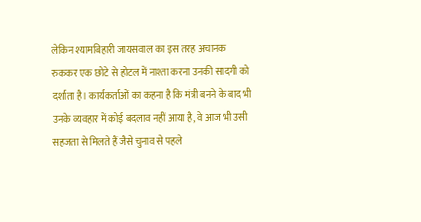लेकिन श्यामबिहारी जायसवाल का इस तरह अचानक रुककर एक छोटे से होटल में नाश्ता करना उनकी सादगी को दर्शाता है। कार्यकर्ताओं का कहना है कि मंत्री बनने के बाद भी उनके व्यवहार में कोई बदलाव नहीं आया है, वे आज भी उसी सहजता से मिलते हैं जैसे चुनाव से पहले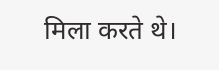मिला करते थे।